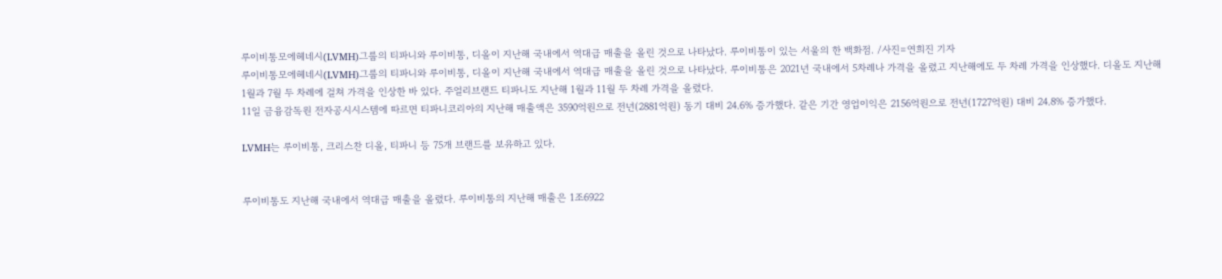루이비통모에헤네시(LVMH)그룹의 티파니와 루이비통, 디올이 지난해 국내에서 역대급 매출을 올린 것으로 나타났다. 루이비통이 있는 서울의 한 백화점. /사진=연희진 기자
루이비통모에헤네시(LVMH)그룹의 티파니와 루이비통, 디올이 지난해 국내에서 역대급 매출을 올린 것으로 나타났다. 루이비통은 2021년 국내에서 5차례나 가격을 올렸고 지난해에도 두 차례 가격을 인상했다. 디올도 지난해 1월과 7월 두 차례에 걸쳐 가격을 인상한 바 있다. 주얼리브랜드 티파니도 지난해 1월과 11월 두 차례 가격을 올렸다.
11일 금융감독원 전자공시시스템에 따르면 티파니코리아의 지난해 매출액은 3590억원으로 전년(2881억원) 동기 대비 24.6% 증가했다. 같은 기간 영업이익은 2156억원으로 전년(1727억원) 대비 24.8% 증가했다.

LVMH는 루이비통, 크리스찬 디올, 티파니 등 75개 브랜드를 보유하고 있다.


루이비통도 지난해 국내에서 역대급 매출을 올렸다. 루이비통의 지난해 매출은 1조6922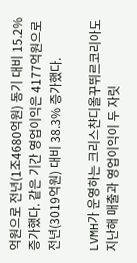억원으로 전년(1조4680억원) 동기 대비 15.2% 증가했다. 같은 기간 영업이익은 4177억원으로 전년(3019억원) 대비 38.3% 증가했다.

LVMH가 운영하는 크리스챤디올꾸뛰르코리아도 지난해 매출과 영업이익이 두 자릿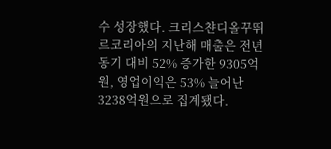수 성장했다. 크리스챤디올꾸뛰르코리아의 지난해 매출은 전년 동기 대비 52% 증가한 9305억원, 영업이익은 53% 늘어난 3238억원으로 집계됐다.